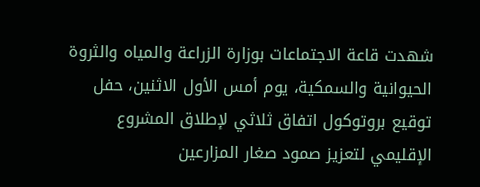شهدت قاعة الاجتماعات بوزارة الزراعة والمياه والثروة الحيوانية والسمكية، يوم أمس الأول الاثنين، حفل توقيع بروتوكول اتفاق ثلاثي لإطلاق المشروع الإقليمي لتعزيز صمود صغار المزارعين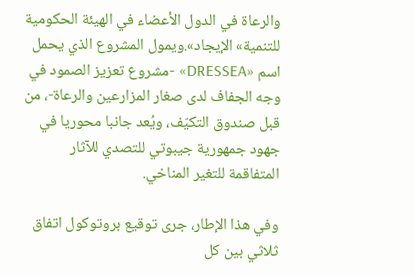والرعاة في الدول الأعضاء في الهيئة الحكومية للتنمية» الإيجاد».ويمول المشروع الذي يحمل اسم «DRESSEA» -مشروع تعزيز الصمود في وجه الجفاف لدى صغار المزارعين والرعاة-، من قبل صندوق التكيّف، ويُعد جانبا محوريا في جهود جمهورية جيبوتي للتصدي للآثار المتفاقمة للتغير المناخي.

وفي هذا الإطار، جرى توقيع بروتوكول اتفاق ثلاثي بين كل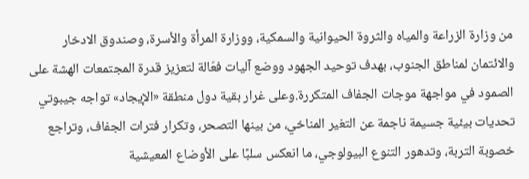من وزارة الزراعة والمياه والثروة الحيوانية والسمكية، ووزارة المرأة والأسرة، وصندوق الادخار والائتمان لمناطق الجنوب، بهدف توحيد الجهود ووضع آليات فعّالة لتعزيز قدرة المجتمعات الهشة على الصمود في مواجهة موجات الجفاف المتكررة.وعلى غرار بقية دول منطقة «الإيجاد» تواجه جيبوتي تحديات بيئية جسيمة ناجمة عن التغير المناخي، من بينها التصحر، وتكرار فترات الجفاف، وتراجع خصوبة التربة، وتدهور التنوع البيولوجي، ما انعكس سلبًا على الأوضاع المعيشية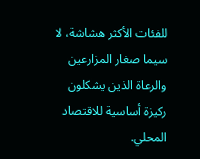للفئات الأكثر هشاشة، لا سيما صغار المزارعين والرعاة الذين يشكلون ركيزة أساسية للاقتصاد المحلي.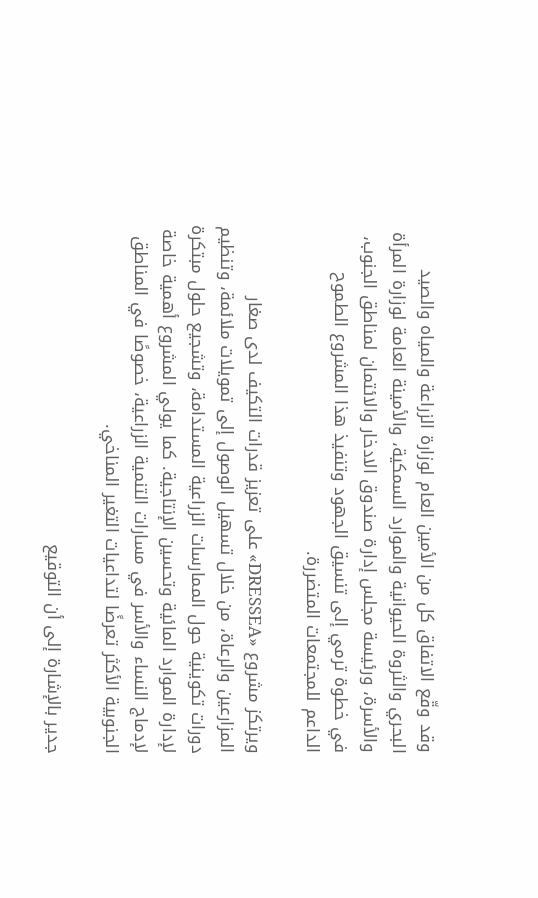وقد وقّع الاتفاق كل من الأمين العام لوزارة الزراعة والمياه والصيد البحري والثروة الحيوانية والموارد السمكية، والأمينة العامة لوزارة المرأة والأسرة، ورئيسة مجلس إدارة صندوق الادخار والائتمان لمناطق الجنوب، في خطوة ترمي إلى تنسيق الجهود وتنفيذ هذا المشروع الطموح الداعم للمجتمعات المتضررة.

ويرتكز مشروع «DRESSEA» على تعزيز قدرات التكيف لدى صغار المزارعين والرعاة، من خلال تسهيل الوصول إلى تمويلات ملائمة، وتنظيم دورات تكوينية حول الممارسات الزراعية المستدامة، وتشجيع حلول مبتكرة لإدارة الموارد المائية وتحسين الإنتاجية. كما يولي المشروع أهمية خاصة لإدماج النساء والأسر في مسارات التنمية الزراعية، خصوصًا في المناطق الجنوبية الأكثر تعرضًا لتداعيات التغير المناخي.

جدير بالإشارة إلى أن التوقيع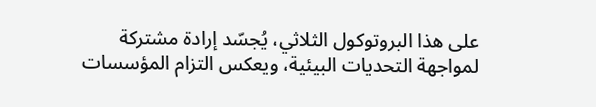على هذا البروتوكول الثلاثي، يُجسّد إرادة مشتركة لمواجهة التحديات البيئية، ويعكس التزام المؤسسات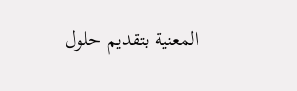المعنية بتقديم حلول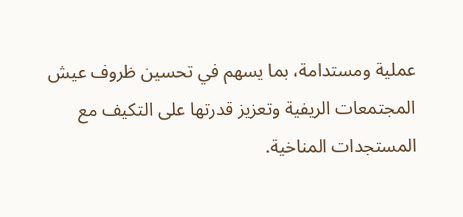عملية ومستدامة، بما يسهم في تحسين ظروف عيش المجتمعات الريفية وتعزيز قدرتها على التكيف مع المستجدات المناخية.